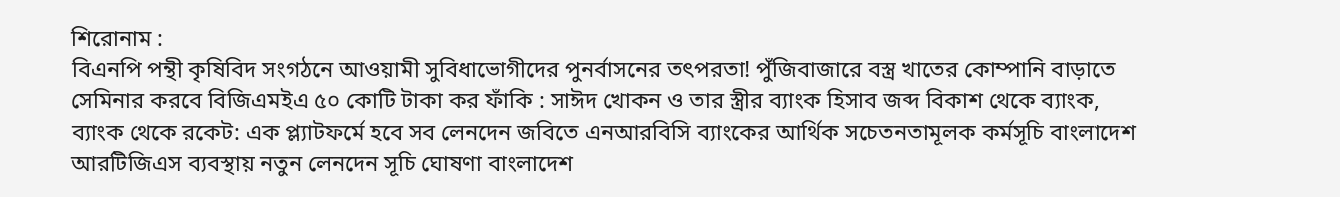শিরোনাম :
বিএনপি পন্থী কৃষিবিদ সংগঠনে আওয়ামী সুবিধাভোগীদের পুনর্বাসনের তৎপরতা! পুঁজিবাজারে বস্ত্র খাতের কোম্পানি বাড়াতে সেমিনার করবে বিজিএমইএ ৫০ কোটি টাকা কর ফাঁকি : সাঈদ খোকন ও তার স্ত্রীর ব্যাংক হিসাব জব্দ বিকাশ থেকে ব্যাংক, ব্যাংক থেকে রকেট: এক প্ল্যাটফর্মে হবে সব লেনদেন জবিতে এনআরবিসি ব্যাংকের আর্থিক সচেতনতামূলক কর্মসূচি বাংলাদেশ আরটিজিএস ব্যবস্থায় নতুন লেনদেন সূচি ঘোষণা বাংলাদেশ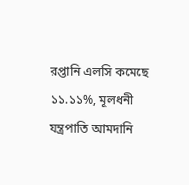রপ্তানি এলসি কমেছে ১১.১১%, মূলধনী যন্ত্রপাতি আমদানি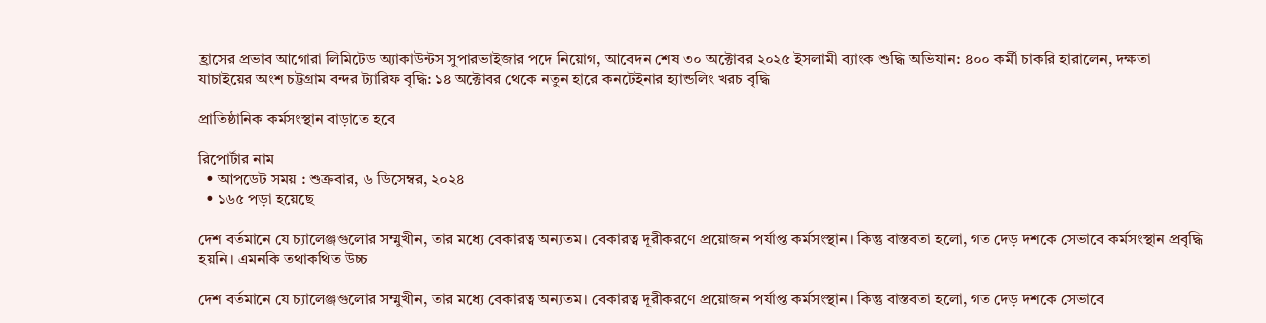হ্রাসের প্রভাব আগোরা লিমিটেড অ্যাকাউন্টস সুপারভাইজার পদে নিয়োগ, আবেদন শেষ ৩০ অক্টোবর ২০২৫ ইসলামী ব্যাংক শুদ্ধি অভিযান: ৪০০ কর্মী চাকরি হারালেন, দক্ষতা যাচাইয়ের অংশ চট্টগ্রাম বন্দর ট্যারিফ বৃদ্ধি: ১৪ অক্টোবর থেকে নতুন হারে কনটেইনার হ্যান্ডলিং খরচ বৃদ্ধি

প্রাতিষ্ঠানিক কর্মসংস্থান বাড়াতে হবে

রিপোর্টার নাম
  • আপডেট সময় : শুক্রবার, ৬ ডিসেম্বর, ২০২৪
  • ১৬৫ পড়া হয়েছে

দেশ বর্তমানে যে চ্যালেঞ্জগুলোর সম্মুখীন, তার মধ্যে বেকারত্ব অন্যতম। বেকারত্ব দূরীকরণে প্রয়োজন পর্যাপ্ত কর্মসংস্থান। কিন্তু বাস্তবতা হলো, গত দেড় দশকে সেভাবে কর্মসংস্থান প্রবৃদ্ধি হয়নি। এমনকি তথাকথিত উচ্চ

দেশ বর্তমানে যে চ্যালেঞ্জগুলোর সম্মুখীন, তার মধ্যে বেকারত্ব অন্যতম। বেকারত্ব দূরীকরণে প্রয়োজন পর্যাপ্ত কর্মসংস্থান। কিন্তু বাস্তবতা হলো, গত দেড় দশকে সেভাবে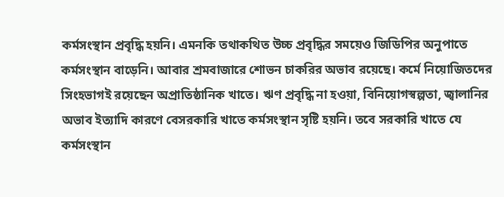কর্মসংস্থান প্রবৃদ্ধি হয়নি। এমনকি তথাকথিত উচ্চ প্রবৃদ্ধির সময়েও জিডিপির অনুপাতে কর্মসংস্থান বাড়েনি। আবার শ্রমবাজারে শোভন চাকরির অভাব রয়েছে। কর্মে নিয়োজিতদের সিংহভাগই রয়েছেন অপ্রাতিষ্ঠানিক খাতে। ঋণ প্রবৃদ্ধি না হওয়া, বিনিয়োগস্বল্পতা, জ্বালানির অভাব ইত্যাদি কারণে বেসরকারি খাতে কর্মসংস্থান সৃষ্টি হয়নি। তবে সরকারি খাতে যে কর্মসংস্থান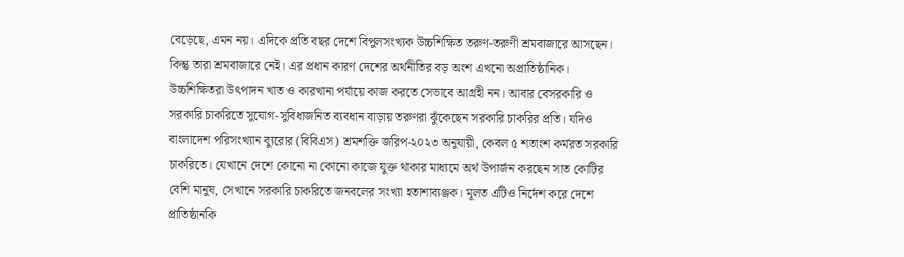বেড়েছে, এমন নয়। এদিকে প্রতি বছর দেশে বিপুলসংখ্যক উচ্চশিক্ষিত তরুণ-তরুণী শ্রমবাজারে আসছেন। কিন্তু তারা শ্রমবাজারে নেই। এর প্রধান কারণ দেশের অর্থনীতির বড় অংশ এখনো অপ্রাতিষ্ঠানিক। উচ্চশিক্ষিতরা উৎপাদন খাত ও কারখানা পর্যায়ে কাজ করতে সেভাবে আগ্রহী নন। আবার বেসরকারি ও সরকারি চাকরিতে সুযোগ-সুবিধাজনিত ব্যবধান বাড়ায় তরুণরা ঝুঁকেছেন সরকারি চাকরির প্রতি। যদিও বাংলাদেশ পরিসংখ্যান ব্যুরোর (বিবিএস) শ্রমশক্তি জরিপ-২০২৩ অনুযায়ী, কেবল ৫ শতাংশ কর্মরত সরকারি চাকরিতে। যেখানে দেশে কোনো না কোনো কাজে যুক্ত থাকার মাধ্যমে অর্থ উপার্জন করছেন সাত কোটির বেশি মানুষ, সেখানে সরকারি চাকরিতে জনবলের সংখ্যা হতাশাব্যঞ্জক। মূলত এটিও নির্দেশ করে দেশে প্রাতিষ্ঠানকি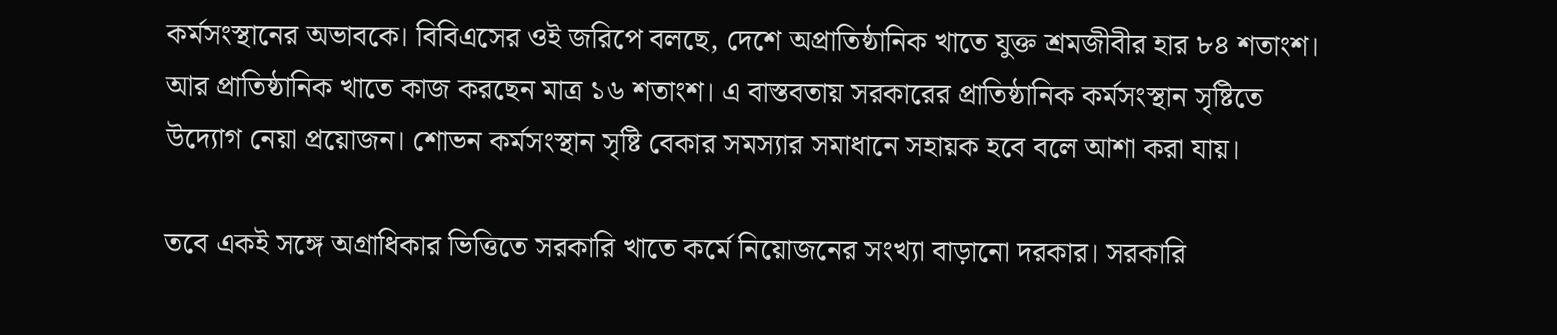কর্মসংস্থানের অভাবকে। বিবিএসের ওই জরিপে বলছে, দেশে অপ্রাতিষ্ঠানিক খাতে যুক্ত শ্রমজীবীর হার ৮৪ শতাংশ। আর প্রাতিষ্ঠানিক খাতে কাজ করছেন মাত্র ১৬ শতাংশ। এ বাস্তবতায় সরকারের প্রাতিষ্ঠানিক কর্মসংস্থান সৃষ্টিতে উদ্যোগ নেয়া প্রয়োজন। শোভন কর্মসংস্থান সৃষ্টি বেকার সমস্যার সমাধানে সহায়ক হবে বলে আশা করা যায়।

তবে একই সঙ্গে অগ্রাধিকার ভিত্তিতে সরকারি খাতে কর্মে নিয়োজনের সংখ্যা বাড়ানো দরকার। সরকারি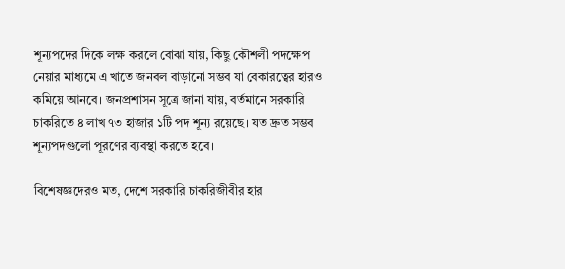শূন্যপদের দিকে লক্ষ করলে বোঝা যায়, কিছু কৌশলী পদক্ষেপ নেয়ার মাধ্যমে এ খাতে জনবল বাড়ানো সম্ভব যা বেকারত্বের হারও কমিয়ে আনবে। জনপ্রশাসন সূত্রে জানা যায়, বর্তমানে সরকারি চাকরিতে ৪ লাখ ৭৩ হাজার ১টি পদ শূন্য রয়েছে। যত দ্রুত সম্ভব শূন্যপদগুলো পূরণের ব্যবস্থা করতে হবে।

বিশেষজ্ঞদেরও মত, দেশে সরকারি চাকরিজীবীর হার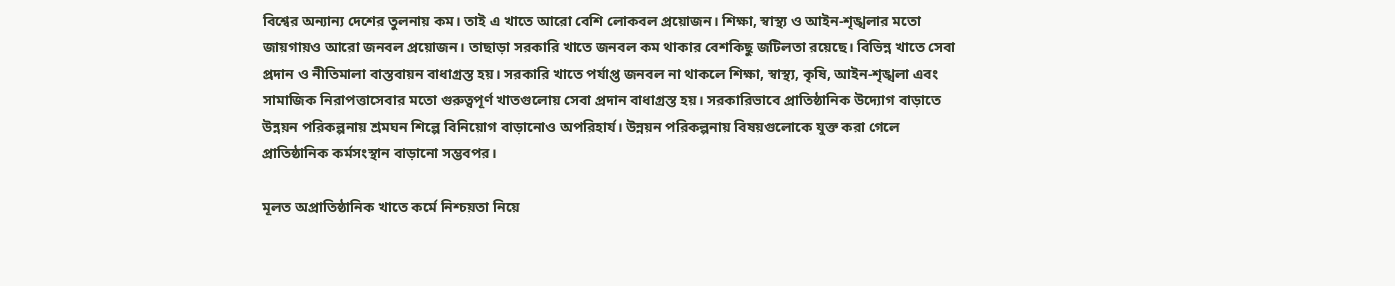বিশ্বের অন্যান্য দেশের তুলনায় কম। তাই এ খাতে আরো বেশি লোকবল প্রয়োজন। শিক্ষা, স্বাস্থ্য ও আইন-শৃঙ্খলার মতো জায়গায়ও আরো জনবল প্রয়োজন। তাছাড়া সরকারি খাতে জনবল কম থাকার বেশকিছু জটিলতা রয়েছে। বিভিন্ন খাতে সেবা প্রদান ও নীতিমালা বাস্তবায়ন বাধাগ্রস্ত হয়। সরকারি খাতে পর্যাপ্ত জনবল না থাকলে শিক্ষা, স্বাস্থ্য, কৃষি, আইন-শৃঙ্খলা এবং সামাজিক নিরাপত্তাসেবার মতো গুরুত্বপূর্ণ খাতগুলোয় সেবা প্রদান বাধাগ্রস্ত হয়। সরকারিভাবে প্রাতিষ্ঠানিক উদ্যোগ বাড়াতে উন্নয়ন পরিকল্পনায় শ্রমঘন শিল্পে বিনিয়োগ বাড়ানোও অপরিহার্য। উন্নয়ন পরিকল্পনায় বিষয়গুলোকে যুক্ত করা গেলে প্রাতিষ্ঠানিক কর্মসংস্থান বাড়ানো সম্ভবপর।

মূলত অপ্রাতিষ্ঠানিক খাতে কর্মে নিশ্চয়তা নিয়ে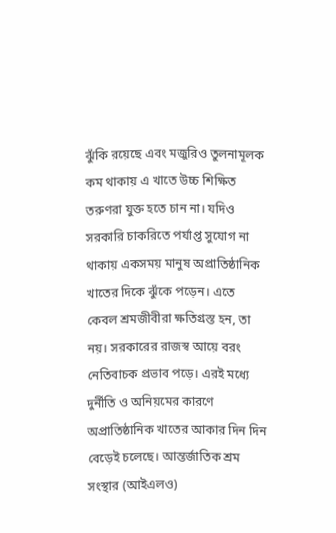ঝুঁকি রয়েছে এবং মজুরিও তুলনামূলক কম থাকায় এ খাতে উচ্চ শিক্ষিত তরুণরা যুক্ত হতে চান না। যদিও সরকারি চাকরিতে পর্যাপ্ত সুযোগ না থাকায় একসময় মানুষ অপ্রাতিষ্ঠানিক খাতের দিকে ঝুঁকে পড়েন। এতে কেবল শ্রমজীবীরা ক্ষতিগ্রস্ত হন, তা নয়। সরকারের রাজস্ব আয়ে বরং নেতিবাচক প্রভাব পড়ে। এরই মধ্যে দুর্নীতি ও অনিয়মের কারণে অপ্রাতিষ্ঠানিক খাতের আকার দিন দিন বেড়েই চলেছে। আন্তর্জাতিক শ্রম সংস্থার (আইএলও)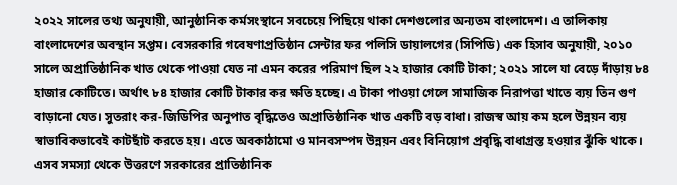২০২২ সালের তথ্য অনুযায়ী, আনুষ্ঠানিক কর্মসংস্থানে সবচেয়ে পিছিয়ে থাকা দেশগুলোর অন্যতম বাংলাদেশ। এ তালিকায় বাংলাদেশের অবস্থান সপ্তম। বেসরকারি গবেষণাপ্রতিষ্ঠান সেন্টার ফর পলিসি ডায়ালগের (সিপিডি) এক হিসাব অনুযায়ী, ২০১০ সালে অপ্রাতিষ্ঠানিক খাত থেকে পাওয়া যেত না এমন করের পরিমাণ ছিল ২২ হাজার কোটি টাকা; ২০২১ সালে যা বেড়ে দাঁড়ায় ৮৪ হাজার কোটিতে। অর্থাৎ ৮৪ হাজার কোটি টাকার কর ক্ষতি হচ্ছে। এ টাকা পাওয়া গেলে সামাজিক নিরাপত্তা খাতে ব্যয় তিন গুণ বাড়ানো যেত। সুতরাং কর-জিডিপির অনুপাত বৃদ্ধিতেও অপ্রাতিষ্ঠানিক খাত একটি বড় বাধা। রাজস্ব আয় কম হলে উন্নয়ন ব্যয় স্বাভাবিকভাবেই কাটছাঁট করতে হয়। এতে অবকাঠামো ও মানবসম্পদ উন্নয়ন এবং বিনিয়োগ প্রবৃদ্ধি বাধাগ্রস্ত হওয়ার ঝুঁকি থাকে। এসব সমস্যা থেকে উত্তরণে সরকারের প্রাতিষ্ঠানিক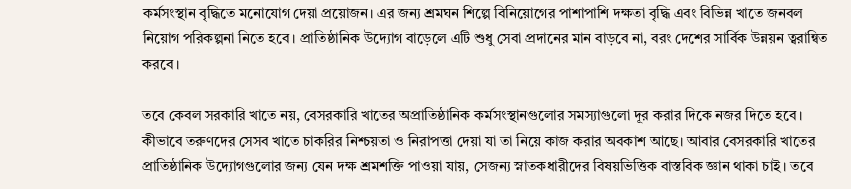কর্মসংস্থান বৃদ্ধিতে মনোযোগ দেয়া প্রয়োজন। এর জন্য শ্রমঘন শিল্পে বিনিয়োগের পাশাপাশি দক্ষতা বৃদ্ধি এবং বিভিন্ন খাতে জনবল নিয়োগ পরিকল্পনা নিতে হবে। প্রাতিষ্ঠানিক উদ্যোগ বাড়েলে এটি শুধু সেবা প্রদানের মান বাড়বে না, বরং দেশের সার্বিক উন্নয়ন ত্বরান্বিত করবে।

তবে কেবল সরকারি খাতে নয়, বেসরকারি খাতের অপ্রাতিষ্ঠানিক কর্মসংস্থানগুলোর সমস্যাগুলো দূর করার দিকে নজর দিতে হবে। কীভাবে তরুণদের সেসব খাতে চাকরির নিশ্চয়তা ও নিরাপত্তা দেয়া যা তা নিয়ে কাজ করার অবকাশ আছে। আবার বেসরকারি খাতের প্রাতিষ্ঠানিক উদ্যোগগুলোর জন্য যেন দক্ষ শ্রমশক্তি পাওয়া যায়, সেজন্য স্নাতকধারীদের বিষয়ভিত্তিক বাস্তবিক জ্ঞান থাকা চাই। তবে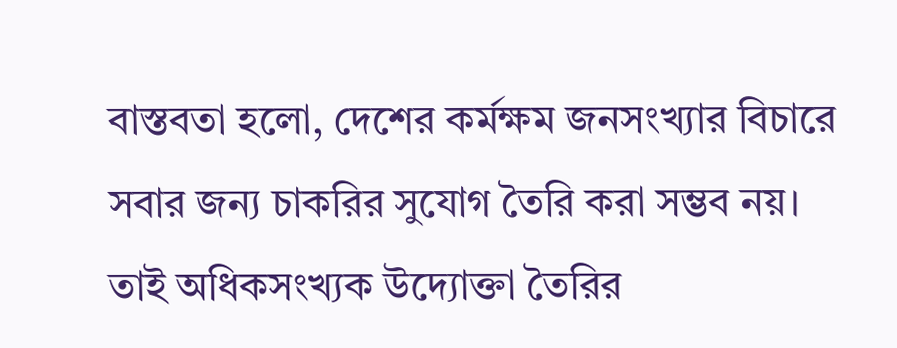বাস্তবতা হলো, দেশের কর্মক্ষম জনসংখ্যার বিচারে সবার জন্য চাকরির সুযোগ তৈরি করা সম্ভব নয়। তাই অধিকসংখ্যক উদ্যোক্তা তৈরির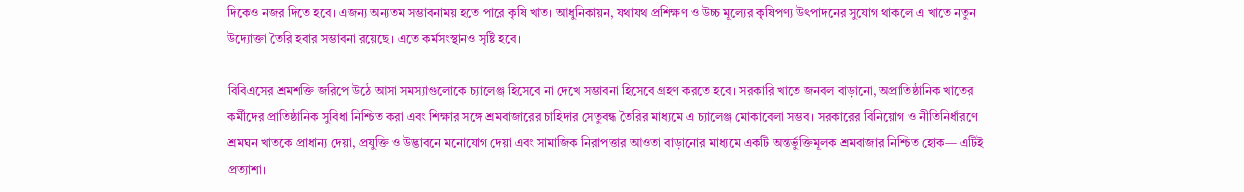দিকেও নজর দিতে হবে। এজন্য অন্যতম সম্ভাবনাময় হতে পারে কৃষি খাত। আধুনিকায়ন, যথাযথ প্রশিক্ষণ ও উচ্চ মূল্যের কৃষিপণ্য উৎপাদনের সুযোগ থাকলে এ খাতে নতুন উদ্যোক্তা তৈরি হবার সম্ভাবনা রয়েছে। এতে কর্মসংস্থানও সৃষ্টি হবে।

বিবিএসের শ্রমশক্তি জরিপে উঠে আসা সমস্যাগুলোকে চ্যালেঞ্জ হিসেবে না দেখে সম্ভাবনা হিসেবে গ্রহণ করতে হবে। সরকারি খাতে জনবল বাড়ানো, অপ্রাতিষ্ঠানিক খাতের কর্মীদের প্রাতিষ্ঠানিক সুবিধা নিশ্চিত করা এবং শিক্ষার সঙ্গে শ্রমবাজারের চাহিদার সেতুবন্ধ তৈরির মাধ্যমে এ চ্যালেঞ্জ মোকাবেলা সম্ভব। সরকারের বিনিয়োগ ও নীতিনির্ধারণে শ্রমঘন খাতকে প্রাধান্য দেয়া, প্রযুক্তি ও উদ্ভাবনে মনোযোগ দেয়া এবং সামাজিক নিরাপত্তার আওতা বাড়ানোর মাধ্যমে একটি অন্তর্ভুক্তিমূলক শ্রমবাজার নিশ্চিত হোক— এটিই প্রত্যাশা।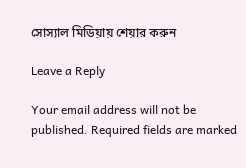সোস্যাল মিডিয়ায় শেয়ার করুন

Leave a Reply

Your email address will not be published. Required fields are marked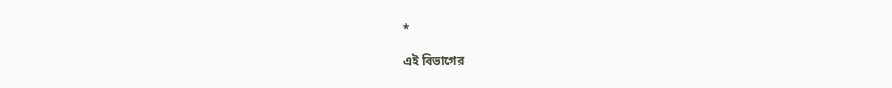*

এই বিভাগের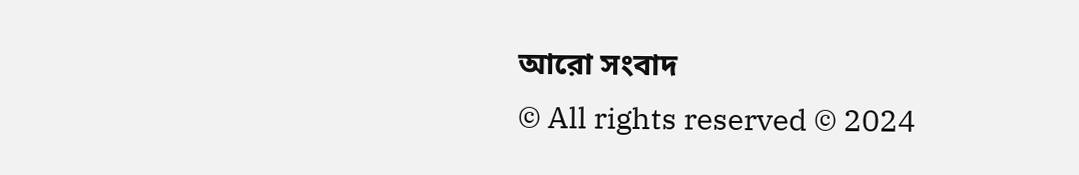আরো সংবাদ
© All rights reserved © 2024